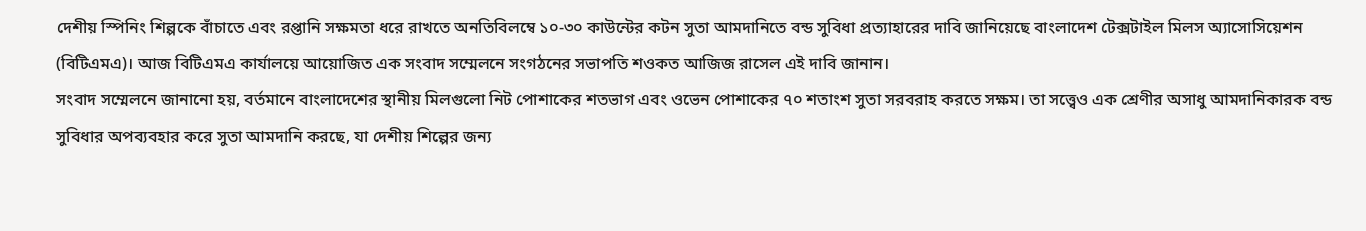দেশীয় স্পিনিং শিল্পকে বাঁচাতে এবং রপ্তানি সক্ষমতা ধরে রাখতে অনতিবিলম্বে ১০-৩০ কাউন্টের কটন সুতা আমদানিতে বন্ড সুবিধা প্রত্যাহারের দাবি জানিয়েছে বাংলাদেশ টেক্সটাইল মিলস অ্যাসোসিয়েশন (বিটিএমএ)। আজ বিটিএমএ কার্যালয়ে আয়োজিত এক সংবাদ সম্মেলনে সংগঠনের সভাপতি শওকত আজিজ রাসেল এই দাবি জানান।
সংবাদ সম্মেলনে জানানো হয়, বর্তমানে বাংলাদেশের স্থানীয় মিলগুলো নিট পোশাকের শতভাগ এবং ওভেন পোশাকের ৭০ শতাংশ সুতা সরবরাহ করতে সক্ষম। তা সত্ত্বেও এক শ্রেণীর অসাধু আমদানিকারক বন্ড সুবিধার অপব্যবহার করে সুতা আমদানি করছে, যা দেশীয় শিল্পের জন্য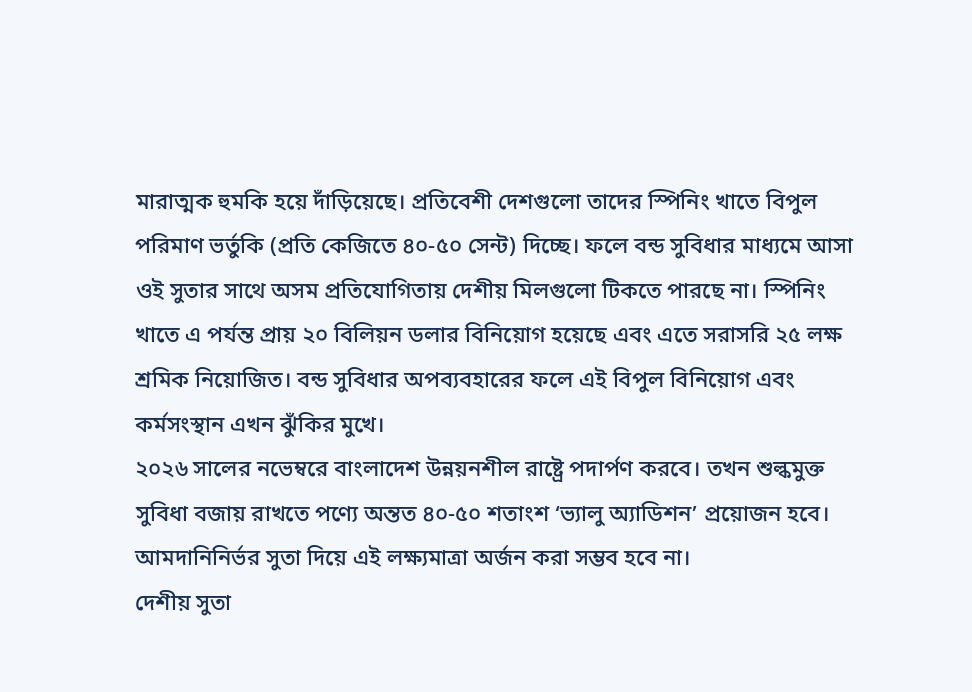মারাত্মক হুমকি হয়ে দাঁড়িয়েছে। প্রতিবেশী দেশগুলো তাদের স্পিনিং খাতে বিপুল পরিমাণ ভর্তুকি (প্রতি কেজিতে ৪০-৫০ সেন্ট) দিচ্ছে। ফলে বন্ড সুবিধার মাধ্যমে আসা ওই সুতার সাথে অসম প্রতিযোগিতায় দেশীয় মিলগুলো টিকতে পারছে না। স্পিনিং খাতে এ পর্যন্ত প্রায় ২০ বিলিয়ন ডলার বিনিয়োগ হয়েছে এবং এতে সরাসরি ২৫ লক্ষ শ্রমিক নিয়োজিত। বন্ড সুবিধার অপব্যবহারের ফলে এই বিপুল বিনিয়োগ এবং কর্মসংস্থান এখন ঝুঁকির মুখে।
২০২৬ সালের নভেম্বরে বাংলাদেশ উন্নয়নশীল রাষ্ট্রে পদার্পণ করবে। তখন শুল্কমুক্ত সুবিধা বজায় রাখতে পণ্যে অন্তত ৪০-৫০ শতাংশ ‘ভ্যালু অ্যাডিশন’ প্রয়োজন হবে। আমদানিনির্ভর সুতা দিয়ে এই লক্ষ্যমাত্রা অর্জন করা সম্ভব হবে না।
দেশীয় সুতা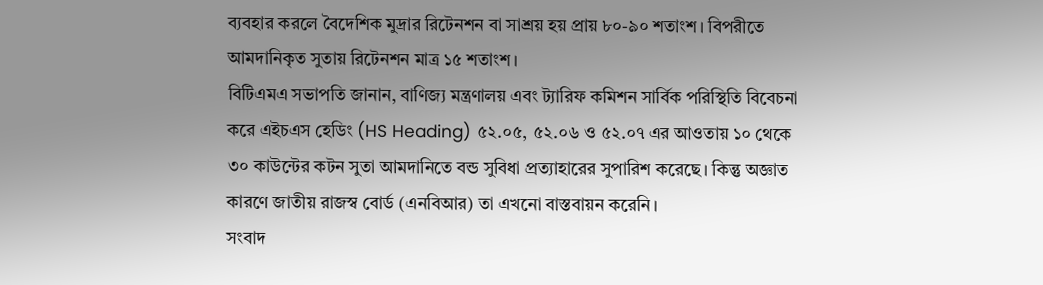ব্যবহার করলে বৈদেশিক মুদ্রার রিটেনশন বা সাশ্রয় হয় প্রায় ৮০-৯০ শতাংশ। বিপরীতে আমদানিকৃত সুতায় রিটেনশন মাত্র ১৫ শতাংশ।
বিটিএমএ সভাপতি জানান, বাণিজ্য মন্ত্রণালয় এবং ট্যারিফ কমিশন সার্বিক পরিস্থিতি বিবেচনা করে এইচএস হেডিং (HS Heading) ৫২.০৫, ৫২.০৬ ও ৫২.০৭ এর আওতায় ১০ থেকে ৩০ কাউন্টের কটন সুতা আমদানিতে বন্ড সুবিধা প্রত্যাহারের সুপারিশ করেছে। কিন্তু অজ্ঞাত কারণে জাতীয় রাজস্ব বোর্ড (এনবিআর) তা এখনো বাস্তবায়ন করেনি।
সংবাদ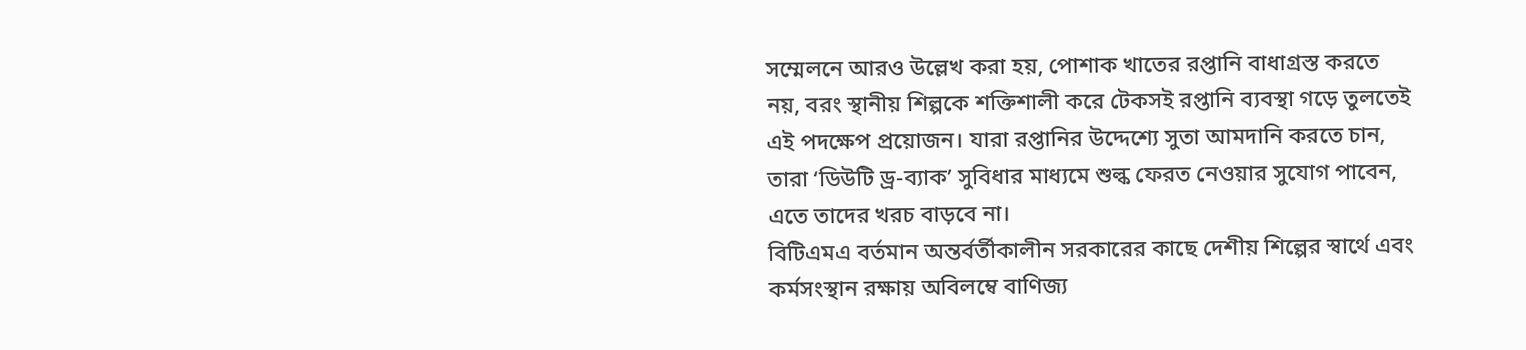সম্মেলনে আরও উল্লেখ করা হয়, পোশাক খাতের রপ্তানি বাধাগ্রস্ত করতে নয়, বরং স্থানীয় শিল্পকে শক্তিশালী করে টেকসই রপ্তানি ব্যবস্থা গড়ে তুলতেই এই পদক্ষেপ প্রয়োজন। যারা রপ্তানির উদ্দেশ্যে সুতা আমদানি করতে চান, তারা ‘ডিউটি ড্র-ব্যাক’ সুবিধার মাধ্যমে শুল্ক ফেরত নেওয়ার সুযোগ পাবেন, এতে তাদের খরচ বাড়বে না।
বিটিএমএ বর্তমান অন্তর্বর্তীকালীন সরকারের কাছে দেশীয় শিল্পের স্বার্থে এবং কর্মসংস্থান রক্ষায় অবিলম্বে বাণিজ্য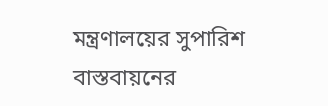মন্ত্রণালয়ের সুপারিশ বাস্তবায়নের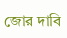জোর দাবি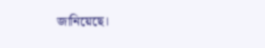জানিয়েছে।